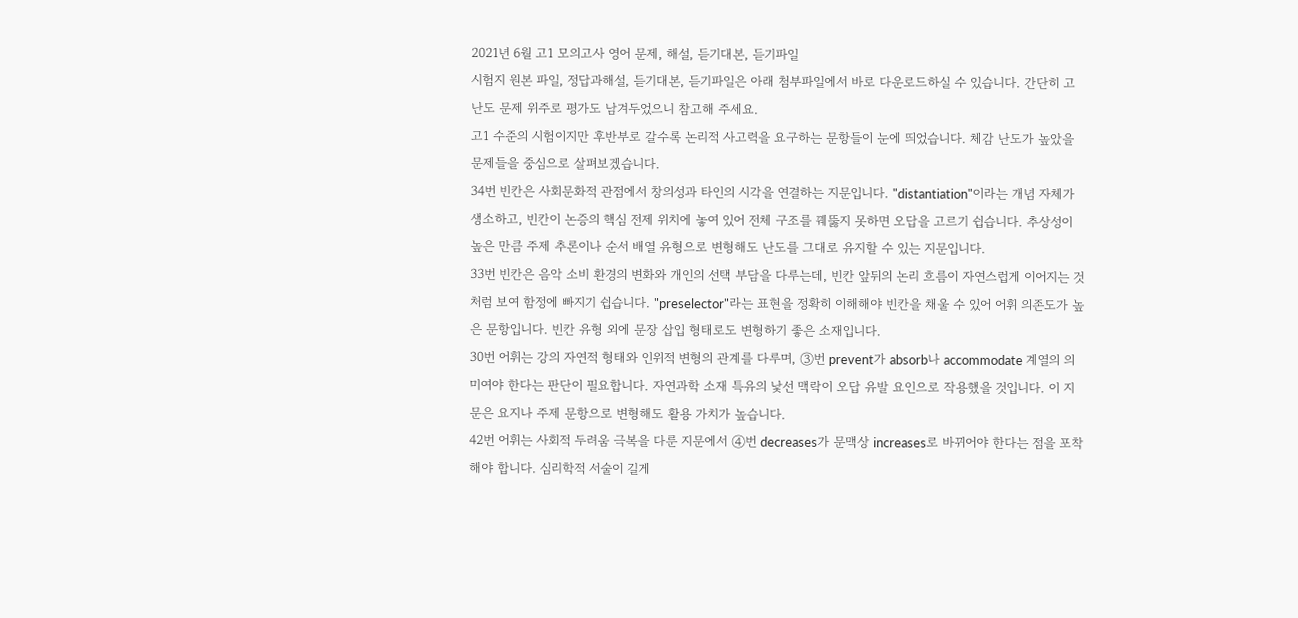2021년 6월 고1 모의고사 영어 문제, 해설, 듣기대본, 듣기파일
시험지 원본 파일, 정답과해설, 듣기대본, 듣기파일은 아래 첨부파일에서 바로 다운로드하실 수 있습니다. 간단히 고난도 문제 위주로 평가도 남겨두었으니 참고해 주세요.
고1 수준의 시험이지만 후반부로 갈수록 논리적 사고력을 요구하는 문항들이 눈에 띄었습니다. 체감 난도가 높았을 문제들을 중심으로 살펴보겠습니다.
34번 빈칸은 사회문화적 관점에서 창의성과 타인의 시각을 연결하는 지문입니다. "distantiation"이라는 개념 자체가 생소하고, 빈칸이 논증의 핵심 전제 위치에 놓여 있어 전체 구조를 꿰뚫지 못하면 오답을 고르기 쉽습니다. 추상성이 높은 만큼 주제 추론이나 순서 배열 유형으로 변형해도 난도를 그대로 유지할 수 있는 지문입니다.
33번 빈칸은 음악 소비 환경의 변화와 개인의 선택 부담을 다루는데, 빈칸 앞뒤의 논리 흐름이 자연스럽게 이어지는 것처럼 보여 함정에 빠지기 쉽습니다. "preselector"라는 표현을 정확히 이해해야 빈칸을 채울 수 있어 어휘 의존도가 높은 문항입니다. 빈칸 유형 외에 문장 삽입 형태로도 변형하기 좋은 소재입니다.
30번 어휘는 강의 자연적 형태와 인위적 변형의 관계를 다루며, ③번 prevent가 absorb나 accommodate 계열의 의미여야 한다는 판단이 필요합니다. 자연과학 소재 특유의 낯선 맥락이 오답 유발 요인으로 작용했을 것입니다. 이 지문은 요지나 주제 문항으로 변형해도 활용 가치가 높습니다.
42번 어휘는 사회적 두려움 극복을 다룬 지문에서 ④번 decreases가 문맥상 increases로 바뀌어야 한다는 점을 포착해야 합니다. 심리학적 서술이 길게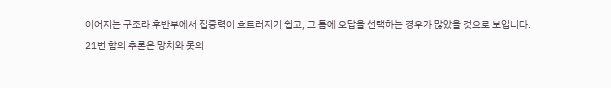이어지는 구조라 후반부에서 집중력이 흐트러지기 쉽고, 그 틈에 오답을 선택하는 경우가 많았을 것으로 보입니다.
21번 함의 추론은 망치와 못의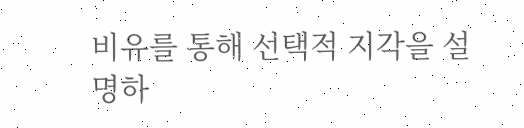비유를 통해 선택적 지각을 설명하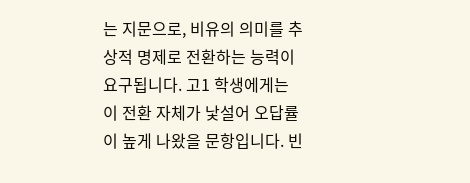는 지문으로, 비유의 의미를 추상적 명제로 전환하는 능력이 요구됩니다. 고1 학생에게는 이 전환 자체가 낯설어 오답률이 높게 나왔을 문항입니다. 빈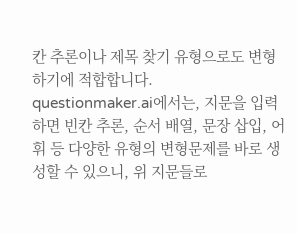칸 추론이나 제목 찾기 유형으로도 변형하기에 적합합니다.
questionmaker.ai에서는, 지문을 입력하면 빈칸 추론, 순서 배열, 문장 삽입, 어휘 등 다양한 유형의 변형문제를 바로 생성할 수 있으니, 위 지문들로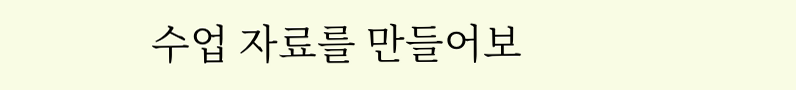수업 자료를 만들어보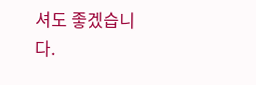셔도 좋겠습니다.